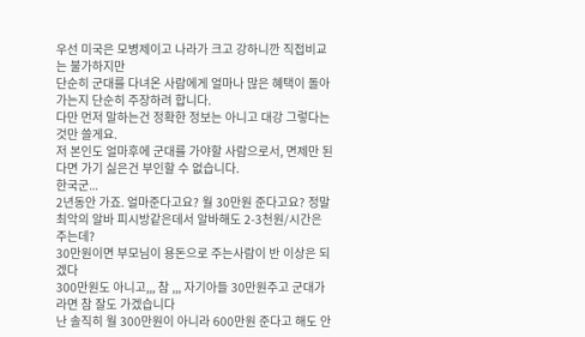우선 미국은 모병제이고 나라가 크고 강하니깐 직접비교는 불가하지만
단순히 군대를 다녀온 사람에게 얼마나 많은 혜택이 돌아가는지 단순히 주장하려 합니다.
다만 먼저 말하는건 정확한 정보는 아니고 대강 그렇다는것만 쓸게요.
저 본인도 얼마후에 군대를 가야할 사람으로서, 면제만 된다면 가기 싫은건 부인할 수 없습니다.
한국군...
2년동안 가죠. 얼마준다고요? 월 30만원 준다고요? 정말 최악의 알바 피시방같은데서 알바해도 2-3천원/시간은 주는데?
30만원이면 부모님이 용돈으로 주는사람이 반 이상은 되겠다
300만원도 아니고,,, 참 ,,, 자기아들 30만원주고 군대가라면 참 잘도 가겠습니다
난 솔직히 월 300만원이 아니라 600만원 준다고 해도 안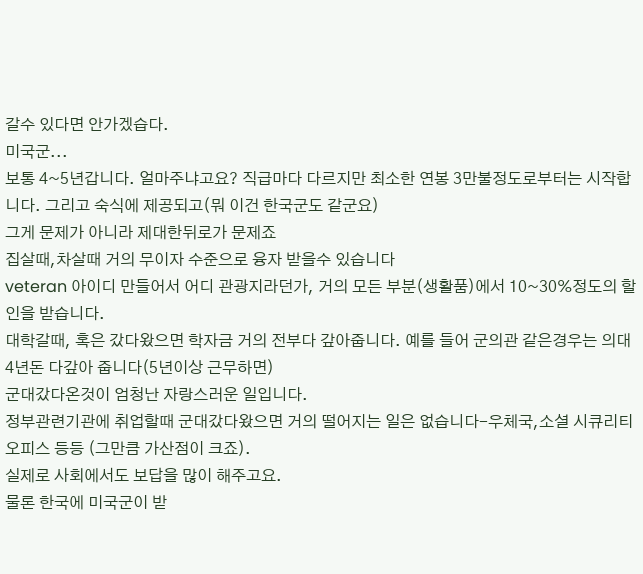갈수 있다면 안가겠습다.
미국군...
보통 4~5년갑니다. 얼마주냐고요? 직급마다 다르지만 최소한 연봉 3만불정도로부터는 시작합니다. 그리고 숙식에 제공되고(뭐 이건 한국군도 같군요)
그게 문제가 아니라 제대한뒤로가 문제죠
집살때,차살때 거의 무이자 수준으로 융자 받을수 있습니다
veteran 아이디 만들어서 어디 관광지라던가, 거의 모든 부분(생활품)에서 10~30%정도의 할인을 받습니다.
대학갈때, 혹은 갔다왔으면 학자금 거의 전부다 갚아줍니다. 예를 들어 군의관 같은경우는 의대4년돈 다갚아 줍니다(5년이상 근무하면)
군대갔다온것이 엄청난 자랑스러운 일입니다.
정부관련기관에 취업할때 군대갔다왔으면 거의 떨어지는 일은 없습니다-우체국,소셜 시큐리티 오피스 등등 (그만큼 가산점이 크죠).
실제로 사회에서도 보답을 많이 해주고요.
물론 한국에 미국군이 받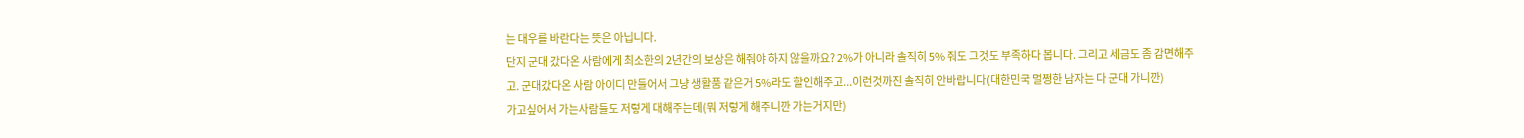는 대우를 바란다는 뜻은 아닙니다.
단지 군대 갔다온 사람에게 최소한의 2년간의 보상은 해줘야 하지 않을까요? 2%가 아니라 솔직히 5% 줘도 그것도 부족하다 봅니다. 그리고 세금도 좀 감면해주고. 군대갔다온 사람 아이디 만들어서 그냥 생활품 같은거 5%라도 할인해주고...이런것까진 솔직히 안바랍니다(대한민국 멀쩡한 남자는 다 군대 가니깐)
가고싶어서 가는사람들도 저렇게 대해주는데(뭐 저렇게 해주니깐 가는거지만)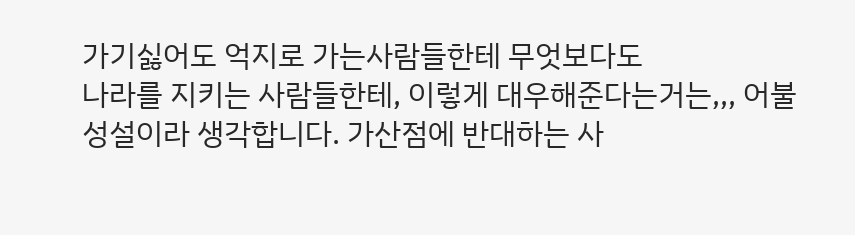가기싫어도 억지로 가는사람들한테 무엇보다도
나라를 지키는 사람들한테, 이렇게 대우해준다는거는,,, 어불성설이라 생각합니다. 가산점에 반대하는 사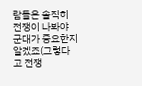람들은 솔직히 전쟁이 나봐야 군대가 중요한지 알겠죠(그렇다고 전쟁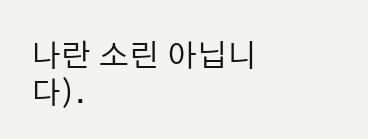나란 소린 아닙니다).